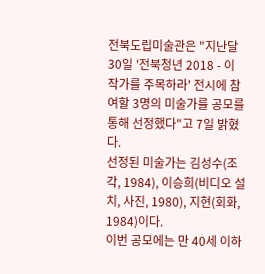전북도립미술관은 "지난달 30일 '전북청년 2018 - 이 작가를 주목하라' 전시에 참여할 3명의 미술가를 공모를 통해 선정했다"고 7일 밝혔다.
선정된 미술가는 김성수(조각, 1984), 이승희(비디오 설치, 사진, 1980), 지현(회화, 1984)이다.
이번 공모에는 만 40세 이하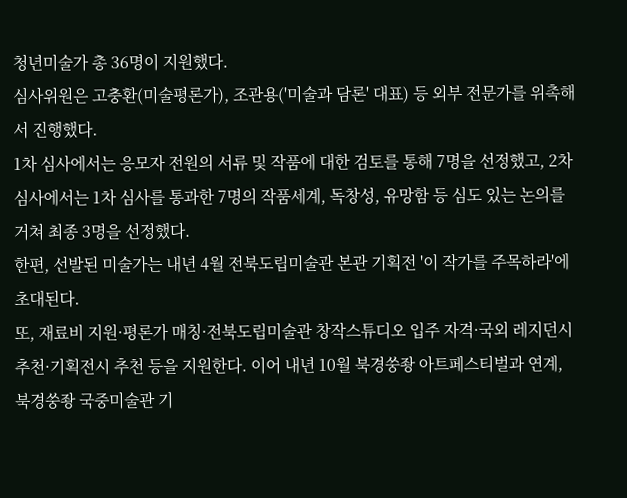청년미술가 총 36명이 지원했다.
심사위원은 고충환(미술평론가), 조관용('미술과 담론' 대표) 등 외부 전문가를 위촉해서 진행했다.
1차 심사에서는 응모자 전원의 서류 및 작품에 대한 검토를 통해 7명을 선정했고, 2차 심사에서는 1차 심사를 통과한 7명의 작품세계, 독창성, 유망함 등 심도 있는 논의를 거쳐 최종 3명을 선정했다.
한편, 선발된 미술가는 내년 4월 전북도립미술관 본관 기획전 '이 작가를 주목하라'에 초대된다.
또, 재료비 지원·평론가 매칭·전북도립미술관 창작스튜디오 입주 자격·국외 레지던시 추천·기획전시 추천 등을 지원한다. 이어 내년 10월 북경쑹좡 아트페스티벌과 연계, 북경쑹좡 국중미술관 기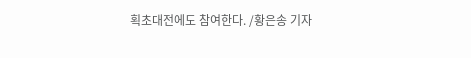획초대전에도 참여한다. /황은송 기자